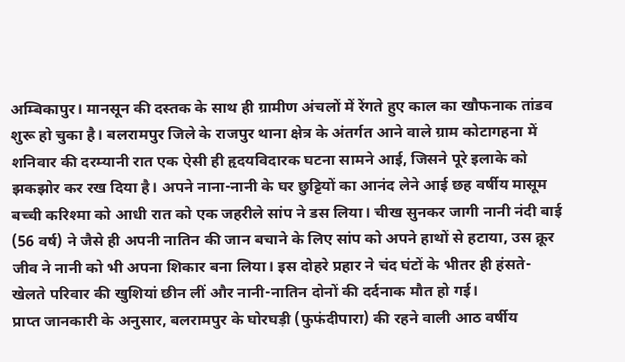अम्बिकापुर। मानसून की दस्तक के साथ ही ग्रामीण अंचलों में रेंगते हुए काल का खौफनाक तांडव शुरू हो चुका है। बलरामपुर जिले के राजपुर थाना क्षेत्र के अंतर्गत आने वाले ग्राम कोटागहना में शनिवार की दरम्यानी रात एक ऐसी ही हृदयविदारक घटना सामने आई, जिसने पूरे इलाके को झकझोर कर रख दिया है। अपने नाना-नानी के घर छुट्टियों का आनंद लेने आई छह वर्षीय मासूम बच्ची करिश्मा को आधी रात को एक जहरीले सांप ने डस लिया। चीख सुनकर जागी नानी नंदी बाई (56 वर्ष) ने जैसे ही अपनी नातिन की जान बचाने के लिए सांप को अपने हाथों से हटाया, उस क्रूर जीव ने नानी को भी अपना शिकार बना लिया। इस दोहरे प्रहार ने चंद घंटों के भीतर ही हंसते-खेलते परिवार की खुशियां छीन लीं और नानी-नातिन दोनों की दर्दनाक मौत हो गई।
प्राप्त जानकारी के अनुसार, बलरामपुर के घोरघड़ी (फुफंदीपारा) की रहने वाली आठ वर्षीय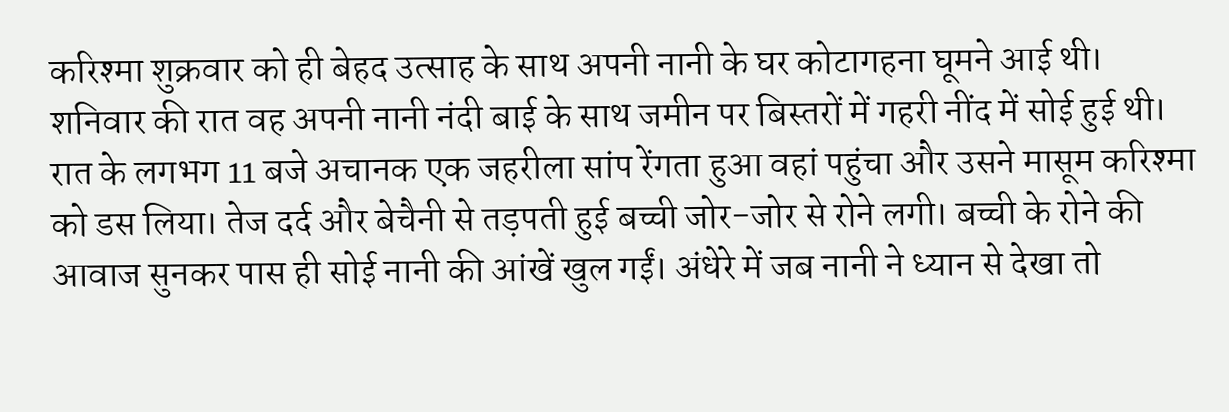करिश्मा शुक्रवार को ही बेहद उत्साह के साथ अपनी नानी के घर कोटागहना घूमने आई थी। शनिवार की रात वह अपनी नानी नंदी बाई के साथ जमीन पर बिस्तरों में गहरी नींद में सोई हुई थी। रात के लगभग 11 बजे अचानक एक जहरीला सांप रेंगता हुआ वहां पहुंचा और उसने मासूम करिश्मा को डस लिया। तेज दर्द और बेचैनी से तड़पती हुई बच्ची जोर-जोर से रोने लगी। बच्ची के रोने की आवाज सुनकर पास ही सोई नानी की आंखें खुल गईं। अंधेरे में जब नानी ने ध्यान से देखा तो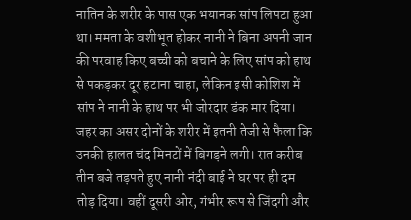नातिन के शरीर के पास एक भयानक सांप लिपटा हुआ था। ममता के वशीभूत होकर नानी ने बिना अपनी जान की परवाह किए बच्ची को बचाने के लिए सांप को हाथ से पकड़कर दूर हटाना चाहा, लेकिन इसी कोशिश में सांप ने नानी के हाथ पर भी जोरदार डंक मार दिया।
जहर का असर दोनों के शरीर में इतनी तेजी से फैला कि उनकी हालत चंद मिनटों में बिगड़ने लगी। रात करीब तीन बजे तड़पते हुए नानी नंदी बाई ने घर पर ही दम तोड़ दिया। वहीं दूसरी ओर, गंभीर रूप से जिंदगी और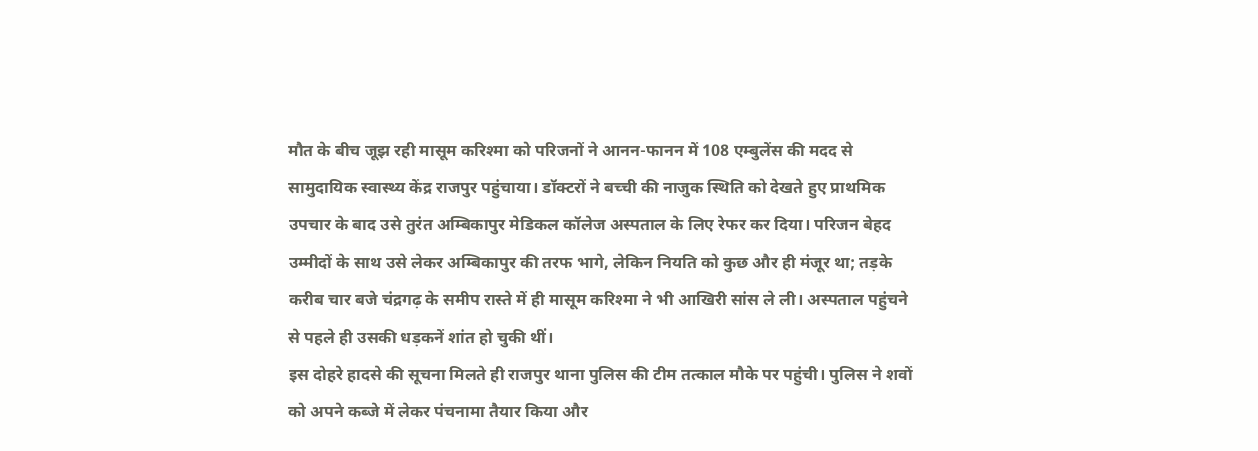मौत के बीच जूझ रही मासूम करिश्मा को परिजनों ने आनन-फानन में 108 एम्बुलेंस की मदद से सामुदायिक स्वास्थ्य केंद्र राजपुर पहुंचाया। डॉक्टरों ने बच्ची की नाजुक स्थिति को देखते हुए प्राथमिक उपचार के बाद उसे तुरंत अम्बिकापुर मेडिकल कॉलेज अस्पताल के लिए रेफर कर दिया। परिजन बेहद उम्मीदों के साथ उसे लेकर अम्बिकापुर की तरफ भागे, लेकिन नियति को कुछ और ही मंजूर था; तड़के करीब चार बजे चंद्रगढ़ के समीप रास्ते में ही मासूम करिश्मा ने भी आखिरी सांस ले ली। अस्पताल पहुंचने से पहले ही उसकी धड़कनें शांत हो चुकी थीं।
इस दोहरे हादसे की सूचना मिलते ही राजपुर थाना पुलिस की टीम तत्काल मौके पर पहुंची। पुलिस ने शवों को अपने कब्जे में लेकर पंचनामा तैयार किया और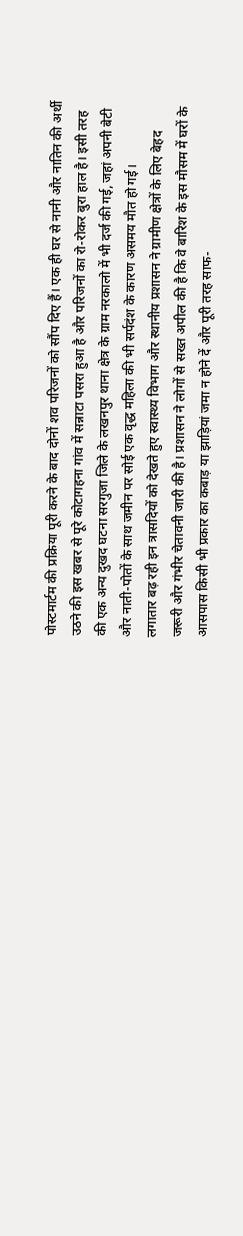पोस्टमार्टम की प्रक्रिया पूरी करने के बाद दोनों शव परिजनों को सौंप दिए हैं। एक ही घर से नानी और नातिन की अर्थी उठने की इस खबर से पूरे कोटागहना गांव में सन्नाटा पसरा हुआ है और परिजनों का रो-रोकर बुरा हाल है। इसी तरह की एक अन्य दुखद घटना सरगुजा जिले के लखनपुर थाना क्षेत्र के ग्राम नरकालो में भी दर्ज की गई, जहां अपनी बेटी और नाती-पोतों के साथ जमीन पर सोई एक वृद्ध महिला की भी सर्पदंश के कारण असमय मौत हो गई।
लगातार बढ़ रही इन त्रासदियों को देखते हुए स्वास्थ्य विभाग और स्थानीय प्रशासन ने ग्रामीण क्षेत्रों के लिए बेहद जरूरी और गंभीर चेतावनी जारी की है। प्रशासन ने लोगों से सख्त अपील की है कि वे बारिश के इस मौसम में घरों के आसपास किसी भी प्रकार का कबाड़ या झाड़ियां जमा न होने दें और पूरी तरह साफ-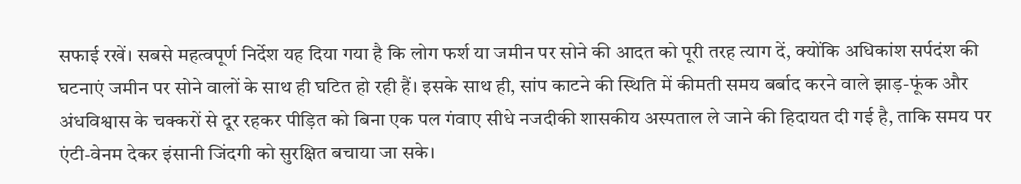सफाई रखें। सबसे महत्वपूर्ण निर्देश यह दिया गया है कि लोग फर्श या जमीन पर सोने की आदत को पूरी तरह त्याग दें, क्योंकि अधिकांश सर्पदंश की घटनाएं जमीन पर सोने वालों के साथ ही घटित हो रही हैं। इसके साथ ही, सांप काटने की स्थिति में कीमती समय बर्बाद करने वाले झाड़-फूंक और अंधविश्वास के चक्करों से दूर रहकर पीड़ित को बिना एक पल गंवाए सीधे नजदीकी शासकीय अस्पताल ले जाने की हिदायत दी गई है, ताकि समय पर एंटी-वेनम देकर इंसानी जिंदगी को सुरक्षित बचाया जा सके।